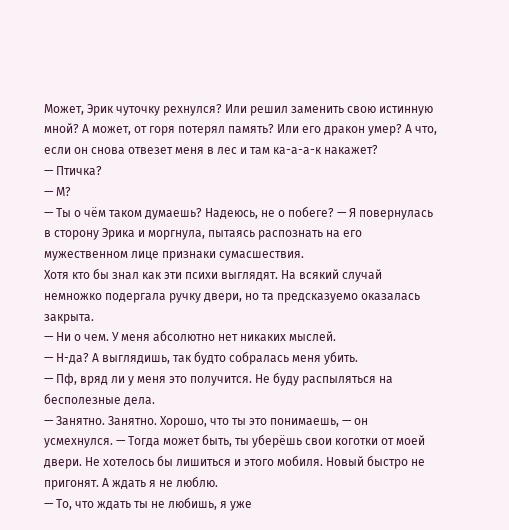Может, Эрик чуточку рехнулся? Или решил заменить свою истинную мной? А может, от горя потерял память? Или его дракон умер? А что, если он снова отвезет меня в лес и там ка-а-а-к накажет?
— Птичка?
— М?
— Ты о чём таком думаешь? Надеюсь, не о побеге? — Я повернулась в сторону Эрика и моргнула, пытаясь распознать на его мужественном лице признаки сумасшествия.
Хотя кто бы знал как эти психи выглядят. На всякий случай немножко подергала ручку двери, но та предсказуемо оказалась закрыта.
— Ни о чем. У меня абсолютно нет никаких мыслей.
— Н-да? А выглядишь, так будто собралась меня убить.
— Пф, вряд ли у меня это получится. Не буду распыляться на бесполезные дела.
— Занятно. Занятно. Хорошо, что ты это понимаешь, — он усмехнулся. — Тогда может быть, ты уберёшь свои коготки от моей двери. Не хотелось бы лишиться и этого мобиля. Новый быстро не пригонят. А ждать я не люблю.
— То, что ждать ты не любишь, я уже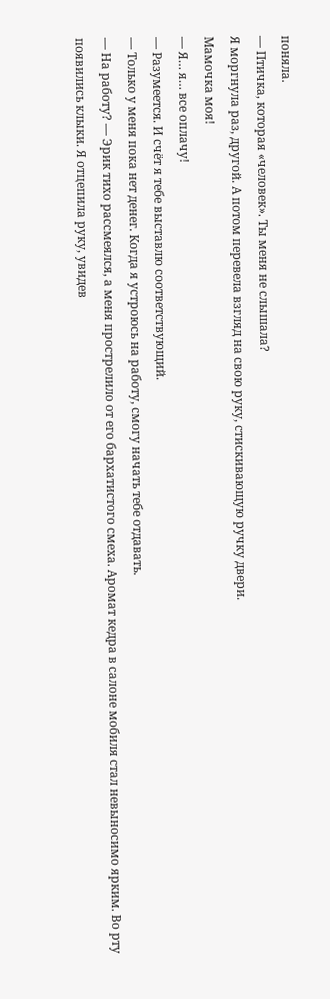поняла.
— Птичка, которая «человек». Ты меня не слышала?
Я моргнула раз, другой. А потом перевела взгляд на свою руку, стискивающую ручку двери.
Мамочка моя!
— Я… я… все оплачу!
— Разумеется. И счёт я тебе выставлю соответствующий.
— Только у меня пока нет денег. Когда я устроюсь на работу, смогу начать тебе отдавать.
— На работу? — Эрик тихо рассмеялся, а меня прострелило от его бархатистого смеха. Аромат кедра в салоне мобиля стал невыносимо ярким. Во рту появились клыки. Я отцепила руку, увидев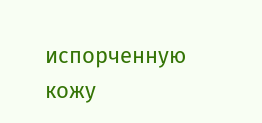испорченную кожу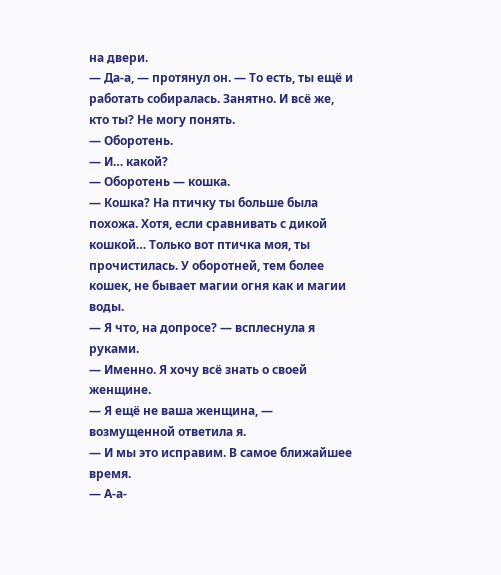на двери.
— Да-а, — протянул он. — То есть, ты ещё и работать собиралась. Занятно. И всё же, кто ты? Не могу понять.
— Оборотень.
— И… какой?
— Оборотень — кошка.
— Кошка? На птичку ты больше была похожа. Хотя, если сравнивать с дикой кошкой… Только вот птичка моя, ты прочистилась. У оборотней, тем более кошек, не бывает магии огня как и магии воды.
— Я что, на допросе? — всплеснула я руками.
— Именно. Я хочу всё знать о своей женщине.
— Я ещё не ваша женщина, — возмущенной ответила я.
— И мы это исправим. В самое ближайшее время.
— А-а-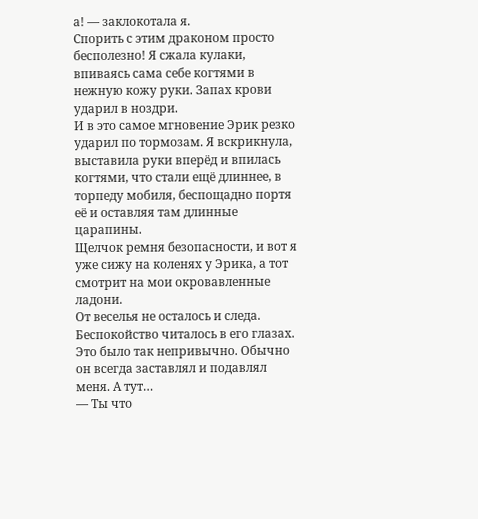а! — заклокотала я.
Спорить с этим драконом просто бесполезно! Я сжала кулаки, впиваясь сама себе когтями в нежную кожу руки. Запах крови ударил в ноздри.
И в это самое мгновение Эрик резко ударил по тормозам. Я вскрикнула, выставила руки вперёд и впилась когтями, что стали ещё длиннее, в торпеду мобиля, беспощадно портя её и оставляя там длинные царапины.
Щелчок ремня безопасности, и вот я уже сижу на коленях у Эрика, а тот смотрит на мои окровавленные ладони.
От веселья не осталось и следа. Беспокойство читалось в его глазах.
Это было так непривычно. Обычно он всегда заставлял и подавлял меня. А тут…
— Ты что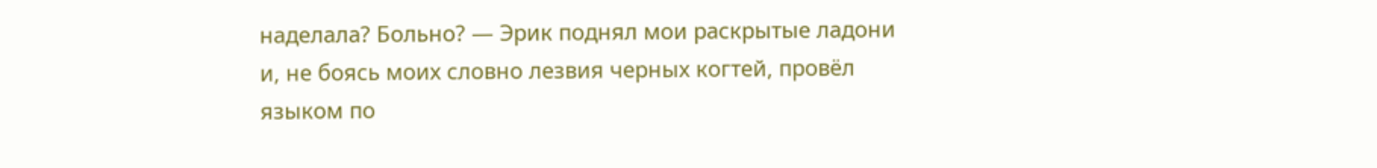наделала? Больно? — Эрик поднял мои раскрытые ладони и, не боясь моих словно лезвия черных когтей, провёл языком по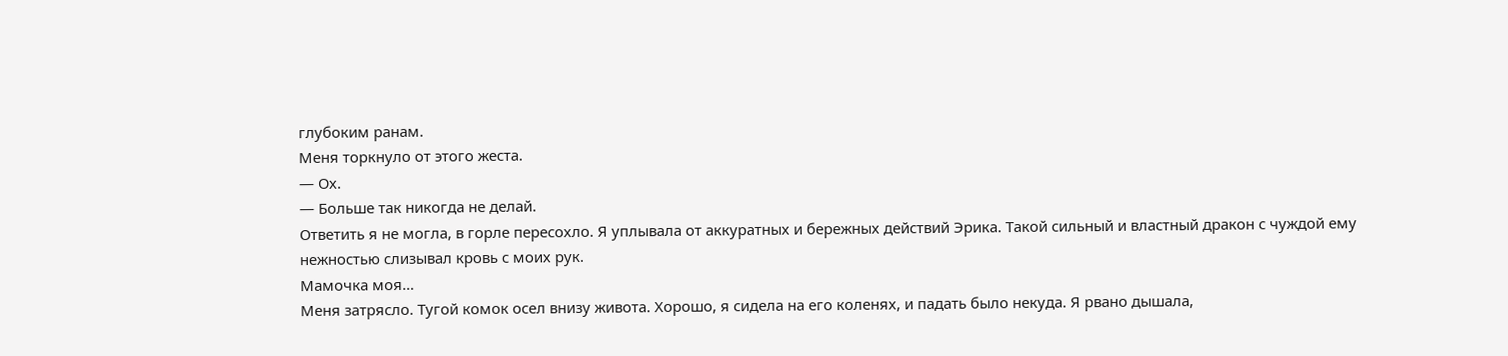глубоким ранам.
Меня торкнуло от этого жеста.
— Ох.
— Больше так никогда не делай.
Ответить я не могла, в горле пересохло. Я уплывала от аккуратных и бережных действий Эрика. Такой сильный и властный дракон с чуждой ему нежностью слизывал кровь с моих рук.
Мамочка моя…
Меня затрясло. Тугой комок осел внизу живота. Хорошо, я сидела на его коленях, и падать было некуда. Я рвано дышала,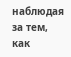наблюдая за тем, как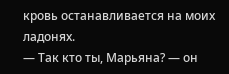кровь останавливается на моих ладонях.
— Так кто ты, Марьяна? — он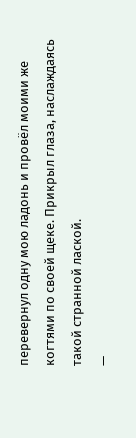перевернул одну мою ладонь и провёл моими же когтями по своей щеке. Прикрыл глаза, наслаждаясь такой странной лаской.
—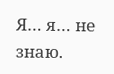Я… я… не знаю.